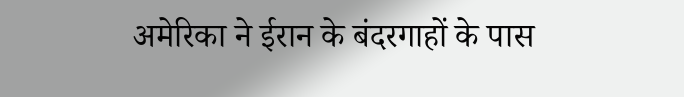अमेरिका ने ईरान के बंदरगाहों के पास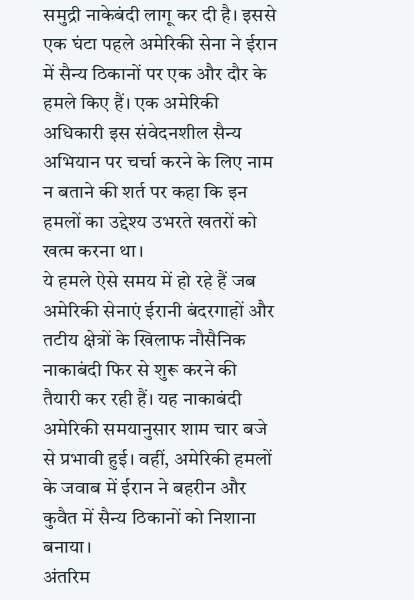समुद्री नाकेबंदी लागू कर दी है। इससे एक घंटा पहले अमेरिकी सेना ने ईरान में सैन्य ठिकानों पर एक और दौर के हमले किए हैं। एक अमेरिकी अधिकारी इस संवेदनशील सैन्य अभियान पर चर्चा करने के लिए नाम न बताने की शर्त पर कहा कि इन हमलों का उद्देश्य उभरते खतरों को खत्म करना था।
ये हमले ऐसे समय में हो रहे हैं जब अमेरिकी सेनाएं ईरानी बंदरगाहों और तटीय क्षेत्रों के खिलाफ नौसैनिक नाकाबंदी फिर से शुरू करने की तैयारी कर रही हैं। यह नाकाबंदी अमेरिकी समयानुसार शाम चार बजे से प्रभावी हुई। वहीं, अमेरिकी हमलों के जवाब में ईरान ने बहरीन और कुवैत में सैन्य ठिकानों को निशाना बनाया।
अंतरिम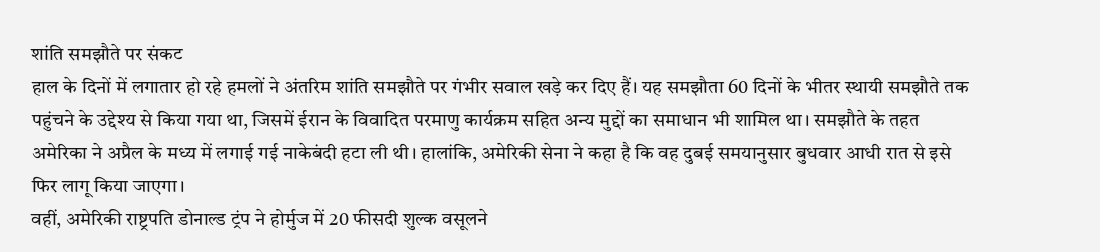शांति समझौते पर संकट
हाल के दिनों में लगातार हो रहे हमलों ने अंतरिम शांति समझौते पर गंभीर सवाल खड़े कर दिए हैं। यह समझौता 60 दिनों के भीतर स्थायी समझौते तक पहुंचने के उद्देश्य से किया गया था, जिसमें ईरान के विवादित परमाणु कार्यक्रम सहित अन्य मुद्दों का समाधान भी शामिल था। समझौते के तहत अमेरिका ने अप्रैल के मध्य में लगाई गई नाकेबंदी हटा ली थी। हालांकि, अमेरिकी सेना ने कहा है कि वह दुबई समयानुसार बुधवार आधी रात से इसे फिर लागू किया जाएगा।
वहीं, अमेरिकी राष्ट्रपति डोनाल्ड ट्रंप ने होर्मुज में 20 फीसदी शुल्क वसूलने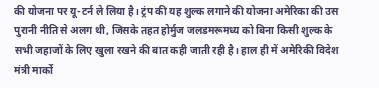की योजना पर यू-टर्न ले लिया है। ट्रंप की यह शुल्क लगाने की योजना अमेरिका की उस पुरानी नीति से अलग थी, जिसके तहत होर्मुज जलडमरूमध्य को बिना किसी शुल्क के सभी जहाजों के लिए खुला रखने की बात कही जाती रही है। हाल ही में अमेरिकी विदेश मंत्री मार्को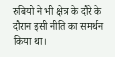रुबियो ने भी क्षेत्र के दौरे के दौरान इसी नीति का समर्थन किया था।